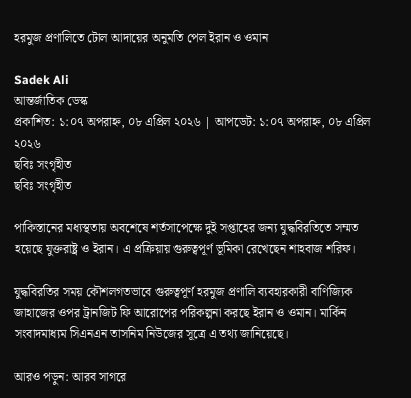হরমুজ প্রণালিতে টোল আদায়ের অনুমতি পেল ইরান ও ওমান

Sadek Ali
আন্তর্জাতিক ডেস্ক
প্রকাশিত: ১:০৭ অপরাহ্ন, ০৮ এপ্রিল ২০২৬ | আপডেট: ১:০৭ অপরাহ্ন, ০৮ এপ্রিল ২০২৬
ছবিঃ সংগৃহীত
ছবিঃ সংগৃহীত

পাকিস্তানের মধ্যস্থতায় অবশেষে শর্তসাপেক্ষে দুই সপ্তাহের জন্য যুদ্ধবিরতিতে সম্মত হয়েছে যুক্তরাষ্ট্র ও ইরান। এ প্রক্রিয়ায় গুরুত্বপূর্ণ ভূমিকা রেখেছেন শাহবাজ শরিফ।

যুদ্ধবিরতির সময় কৌশলগতভাবে গুরুত্বপূর্ণ হরমুজ প্রণালি ব্যবহারকারী বাণিজ্যিক জাহাজের ওপর ট্রানজিট ফি আরোপের পরিকল্পনা করছে ইরান ও ওমান। মার্কিন সংবাদমাধ্যম সিএনএন তাসনিম নিউজের সূত্রে এ তথ্য জানিয়েছে।

আরও পড়ুন: আরব সাগরে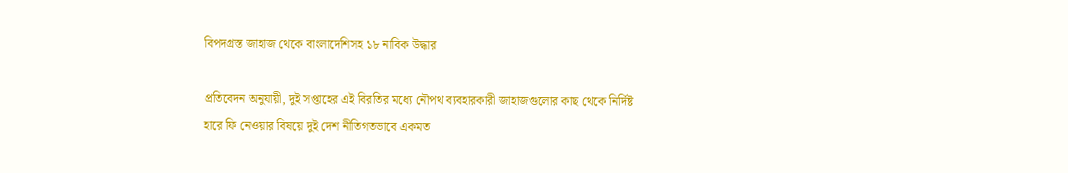বিপদগ্রস্ত জাহাজ থেকে বাংলাদেশিসহ ১৮ নাবিক উদ্ধার

প্রতিবেদন অনুযায়ী, দুই সপ্তাহের এই বিরতির মধ্যে নৌপথ ব্যবহারকারী জাহাজগুলোর কাছ থেকে নির্দিষ্ট হারে ফি নেওয়ার বিষয়ে দুই দেশ নীতিগতভাবে একমত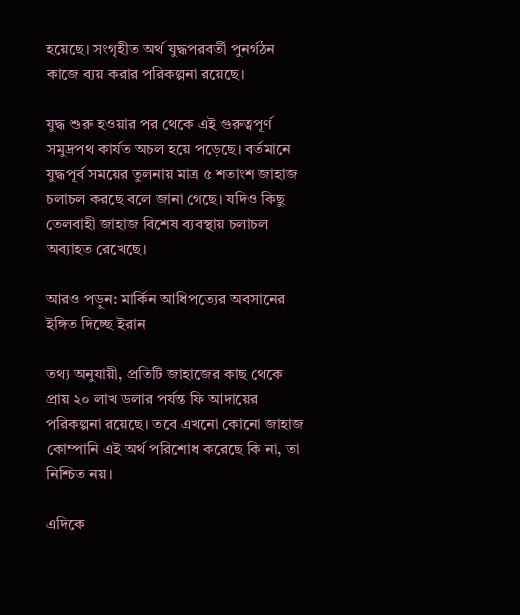হয়েছে। সংগৃহীত অর্থ যুদ্ধপরবর্তী পুনর্গঠন কাজে ব্যয় করার পরিকল্পনা রয়েছে।

যুদ্ধ শুরু হওয়ার পর থেকে এই গুরুত্বপূর্ণ সমুদ্রপথ কার্যত অচল হয়ে পড়েছে। বর্তমানে যুদ্ধপূর্ব সময়ের তুলনায় মাত্র ৫ শতাংশ জাহাজ চলাচল করছে বলে জানা গেছে। যদিও কিছু তেলবাহী জাহাজ বিশেষ ব্যবস্থায় চলাচল অব্যাহত রেখেছে।

আরও পড়ুন: মার্কিন আধিপত্যের অবসানের ইঙ্গিত দিচ্ছে ইরান

তথ্য অনুযায়ী, প্রতিটি জাহাজের কাছ থেকে প্রায় ২০ লাখ ডলার পর্যন্ত ফি আদায়ের পরিকল্পনা রয়েছে। তবে এখনো কোনো জাহাজ কোম্পানি এই অর্থ পরিশোধ করেছে কি না, তা নিশ্চিত নয়।

এদিকে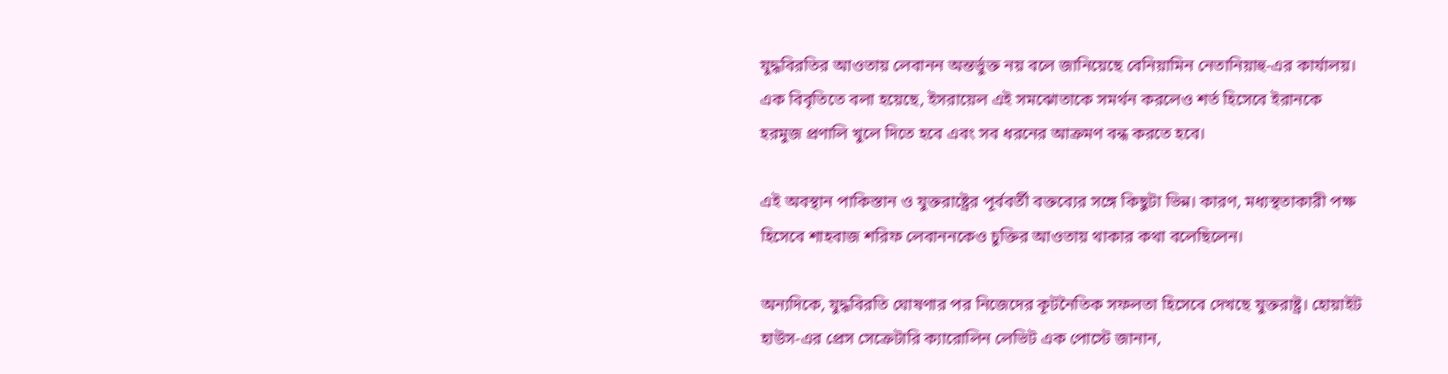যুদ্ধবিরতির আওতায় লেবানন অন্তর্ভুক্ত নয় বলে জানিয়েছে বেনিয়ামিন নেতানিয়াহু-এর কার্যালয়। এক বিবৃতিতে বলা হয়েছে, ইসরায়েল এই সমঝোতাকে সমর্থন করলেও শর্ত হিসেবে ইরানকে হরমুজ প্রণালি খুলে দিতে হবে এবং সব ধরনের আক্রমণ বন্ধ করতে হবে।

এই অবস্থান পাকিস্তান ও যুক্তরাষ্ট্রের পূর্ববর্তী বক্তব্যের সঙ্গে কিছুটা ভিন্ন। কারণ, মধ্যস্থতাকারী পক্ষ হিসেবে শাহবাজ শরিফ লেবাননকেও চুক্তির আওতায় থাকার কথা বলেছিলেন।

অন্যদিকে, যুদ্ধবিরতি ঘোষণার পর নিজেদের কূটনৈতিক সফলতা হিসেবে দেখছে যুক্তরাষ্ট্র। হোয়াইট হাউস-এর প্রেস সেক্রেটারি ক্যারোলিন লেভিট এক পোস্টে জানান,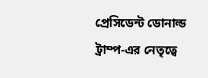প্রেসিডেন্ট ডোনাল্ড ট্রাম্প-এর নেতৃত্বে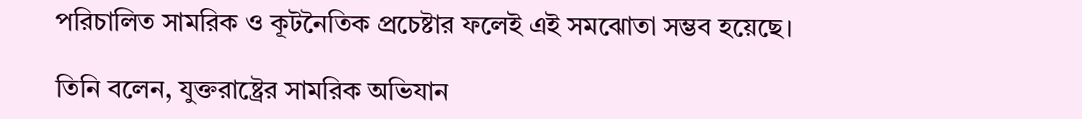পরিচালিত সামরিক ও কূটনৈতিক প্রচেষ্টার ফলেই এই সমঝোতা সম্ভব হয়েছে।

তিনি বলেন, যুক্তরাষ্ট্রের সামরিক অভিযান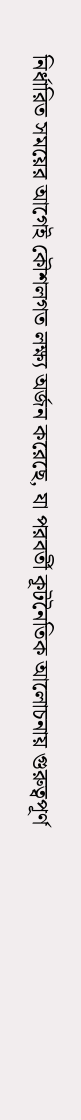নির্ধারিত সময়ের আগেই কৌশলগত লক্ষ্য অর্জন করেছে, যা পরবর্তী কূটনৈতিক আলোচনায় গুরুত্বপূর্ণ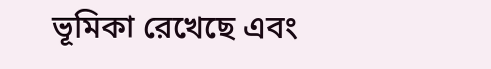ভূমিকা রেখেছে এবং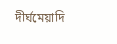দীর্ঘমেয়াদি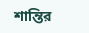শান্তির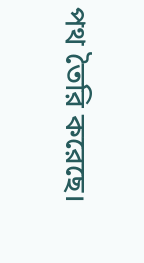পথ তৈরি করেছে।